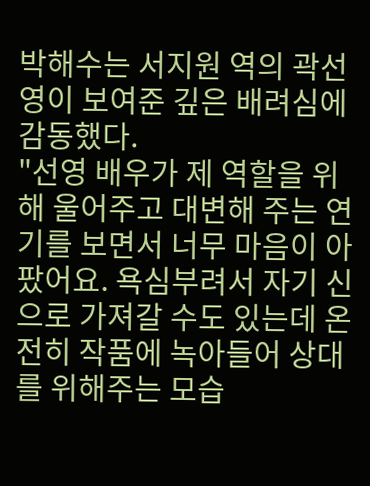박해수는 서지원 역의 곽선영이 보여준 깊은 배려심에 감동했다.
"선영 배우가 제 역할을 위해 울어주고 대변해 주는 연기를 보면서 너무 마음이 아팠어요. 욕심부려서 자기 신으로 가져갈 수도 있는데 온전히 작품에 녹아들어 상대를 위해주는 모습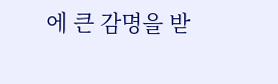에 큰 감명을 받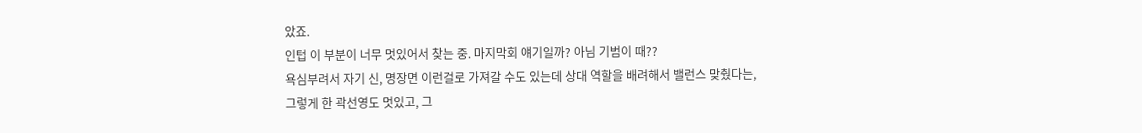았죠.
인텁 이 부분이 너무 멋있어서 찾는 중. 마지막회 얘기일까? 아님 기범이 때??
욕심부려서 자기 신, 명장면 이런걸로 가져갈 수도 있는데 상대 역할을 배려해서 밸런스 맞췄다는,
그렇게 한 곽선영도 멋있고, 그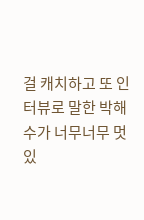걸 캐치하고 또 인터뷰로 말한 박해수가 너무너무 멋있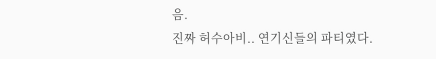음.
진짜 허수아비.. 연기신들의 파티였다.